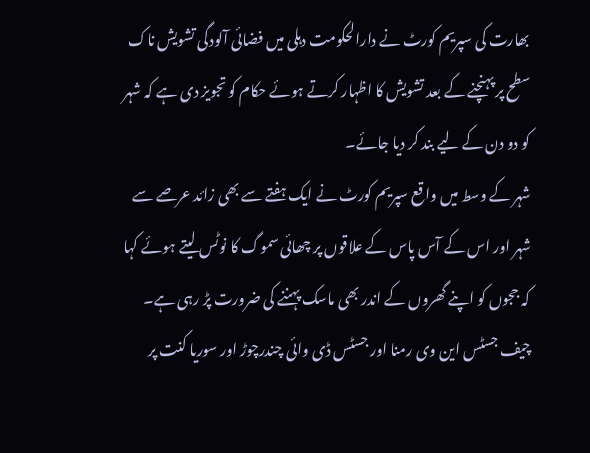بھارت کی سپریم کورٹ نے دارالحکومت دہلی میں فضائی آلودگی تشویش ناک سطح پر پہنچنے کے بعد تشویش کا اظہار کرتے ہوئے حکام کو تجویز دی ہے کہ شہر کو دو دن کے لیے بند کر دیا جائے۔
شہر کے وسط میں واقع سپریم کورٹ نے ایک ہفتے سے بھی زائد عرصے سے شہر اور اس کے آس پاس کے علاقوں پر چھائی سموگ کا نوٹس لیتے ہوئے کہا کہ ججوں کو اپنے گھروں کے اندر بھی ماسک پہننے کی ضرورت پڑ رہی ہے۔
چیف جسٹس این وی رمنا اور جسٹس ڈی وائی چندرچوڑ اور سوریا کنت پر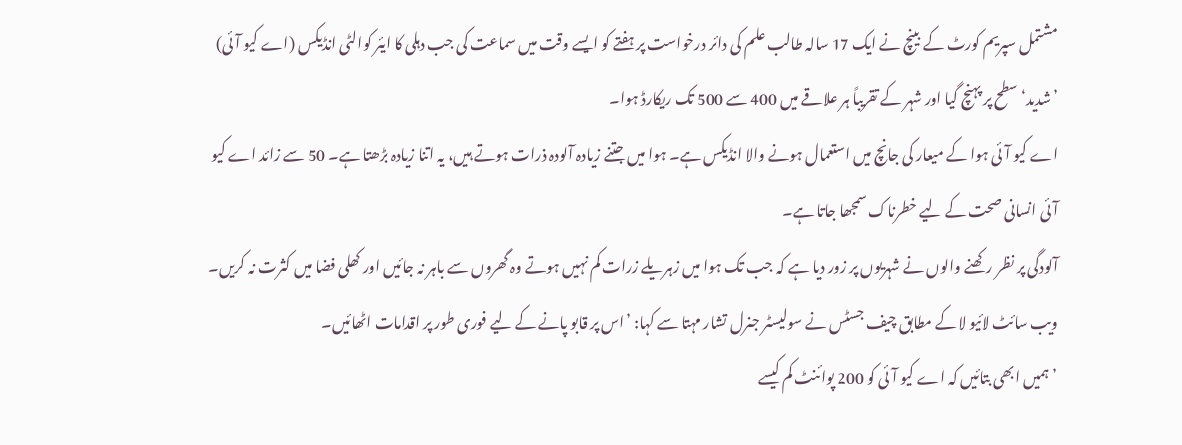مشتمل سپریم کورٹ کے بینچ نے ایک 17 سالہ طالب علم کی دائر درخواست پر ہفتے کو ایسے وقت میں سماعت کی جب دہلی کا ایئر کوالٹی انڈیکس (اے کیو آئی) ’شدید‘ سطح پر پہنچ گیا اور شہر کے تقریباً ہر علاقے میں 400 سے 500 تک ریکارڈ ہوا۔
اے کیو آئی ہوا کے میعار کی جانچ میں استعمال ہونے والا انڈیکس ہے۔ ہوا میں جتنے زیادہ آلودہ ذرات ہوتے ہیں، یہ اتنا زیادہ بڑھتا ہے۔ 50 سے زائد اے کیو آئی انسانی صحت کے لیے خطرناک سمجھا جاتا ہے۔
آلودگی پر نظر رکھنے والوں نے شہریوں پر زور دیا ہے کہ جب تک ہوا میں زہریلے زرات کم نہیں ہوتے وہ گھروں سے باہر نہ جائیں اور کھلی فضا میں کثرت نہ کریں۔
ویب سائٹ لائیو لا کے مطابق چیف جسٹس نے سولیسٹر جنرل تشار مہتا سے کہا: ’اس پر قابو پانے کے لیے فوری طور پر اقدامات اٹھائیں۔
’ہمیں ابھی بتائیں کہ اے کیو آئی کو 200 پوائنٹ کم کیسے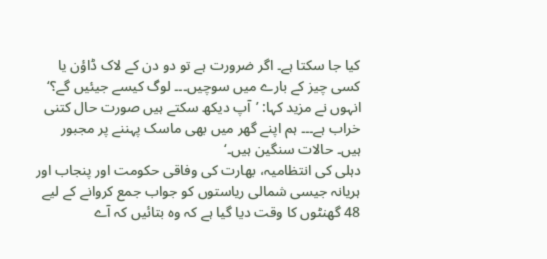کیا جا سکتا ہے۔ اگر ضرورت ہے تو دو دن کے لاک ڈاؤن یا کسی چیز کے بارے میں سوچیں۔۔۔ لوگ کیسے جیئیں گے؟‘
انہوں نے مزید کہا: ’آپ دیکھ سکتے ہیں صورت حال کتنی خراب ہے۔۔۔ ہم اپنے گھر میں بھی ماسک پہننے پر مجبور ہیں۔ حالات سنگین ہیں۔‘
دہلی کی انتظامیہ، بھارت کی وفاقی حکومت اور پنجاب اور ہریانہ جیسی شمالی ریاستوں کو جواب جمع کروانے کے لیے 48 گھنٹوں کا وقت دیا گیا ہے کہ وہ بتائیں کہ آے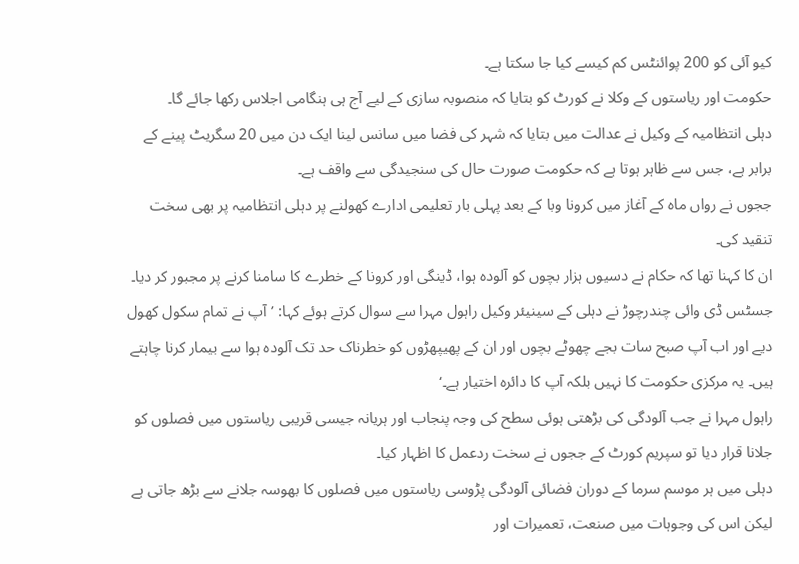کیو آئی کو 200 پوائنٹس کم کیسے کیا جا سکتا ہے۔
حکومت اور ریاستوں کے وکلا نے کورٹ کو بتایا کہ منصوبہ سازی کے لیے آج ہی ہنگامی اجلاس رکھا جائے گا۔
دہلی انتظامیہ کے وکیل نے عدالت میں بتایا کہ شہر کی فضا میں سانس لینا ایک دن میں 20 سگریٹ پینے کے برابر ہے، جس سے ظاہر ہوتا ہے کہ حکومت صورت حال کی سنجیدگی سے واقف ہے۔
ججوں نے رواں ماہ کے آغاز میں کرونا وبا کے بعد پہلی بار تعلیمی ادارے کھولنے پر دہلی انتظامیہ پر بھی سخت تنقید کی۔
ان کا کہنا تھا کہ حکام نے دسیوں ہزار بچوں کو آلودہ ہوا، ڈینگی اور کرونا کے خطرے کا سامنا کرنے پر مجبور کر دیا۔
جسٹس ڈی وائی چندرچوڑ نے دہلی کے سینیئر وکیل راہول مہرا سے سوال کرتے ہوئے کہا: ’آپ نے تمام سکول کھول دیے اور اب آپ صبح سات بجے چھوٹے بچوں اور ان کے پھیپھڑوں کو خطرناک حد تک آلودہ ہوا سے بیمار کرنا چاہتے ہیں۔ یہ مرکزی حکومت کا نہیں بلکہ آپ کا دائرہ اختیار ہے۔‘
راہول مہرا نے جب آلودگی کی بڑھتی ہوئی سطح کی وجہ پنجاب اور ہریانہ جیسی قریبی ریاستوں میں فصلوں کو جلانا قرار دیا تو سپریم کورٹ کے ججوں نے سخت ردعمل کا اظہار کیا۔
دہلی میں ہر موسم سرما کے دوران فضائی آلودگی پڑوسی ریاستوں میں فصلوں کا بھوسہ جلانے سے بڑھ جاتی ہے لیکن اس کی وجوہات میں صنعت، تعمیرات اور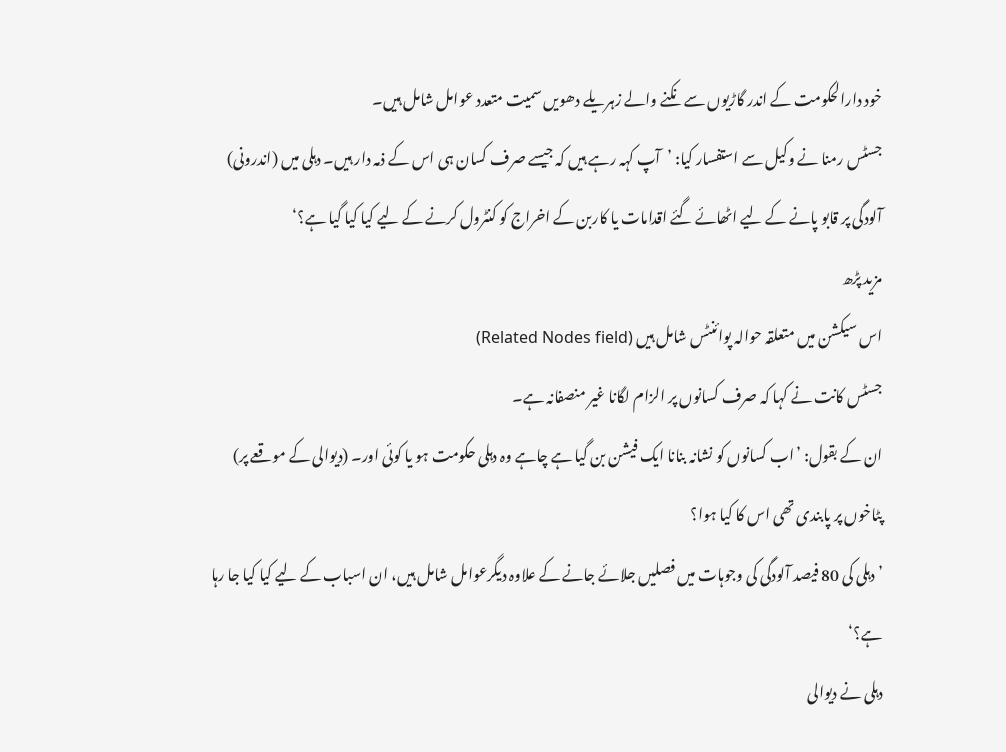خود دارالحکومت کے اندر گاڑیوں سے نکنے والے زہریلے دھویں سمیت متعدد عوامل شامل ہیں۔
جسٹس رمنا نے وکیل سے استفسار کیا: ’آپ کہہ رہے ہیں کہ جیسے صرف کسان ہی اس کے ذمہ دار ہیں۔ دہلی میں (اندرونی) آلودگی پر قابو پانے کے لیے اٹھائے گئے اقدامات یا کاربن کے اخراج کو کنٹرول کرنے کے لیے کیا کیا گیا ہے؟‘
مزید پڑھ
اس سیکشن میں متعلقہ حوالہ پوائنٹس شامل ہیں (Related Nodes field)
جسٹس کانت نے کہا کہ صرف کسانوں پر الزام لگانا غیر منصفانہ ہے۔
ان کے بقول: ’اب کسانوں کو نشانہ بنانا ایک فیشن بن گیا ہے چاہے وہ دہلی حکومت ہو یا کوئی اور۔ (دیوالی کے موقعے پر) پٹاخوں پر پابندی تھی اس کا کیا ہوا؟
’دہلی کی 80 فیصد آلودگی کی وجوہات میں فصلیں جلائے جانے کے علاوہ دیگرعوامل شامل ہیں، ان اسباب کے لیے کیا کیا جا رہا ہے؟‘
دہلی نے دیوالی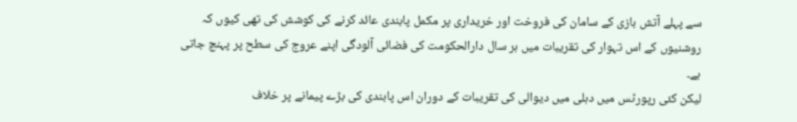سے پہلے آتش بازی کے سامان کی فروخت اور خریداری پر مکمل پابندی عائد کرنے کی کوشش کی تھی کیوں کہ روشنیوں کے اس تہوار کی تقریبات میں ہر سال دارالحکومت کی فضائی آلودگی اپنے عروج کی سطح پر پہنچ جاتی ہے۔
لیکن کئی رپورٹس میں دہلی میں دیوالی کی تقریبات کے دوران اس پابندی کی بڑے پیمانے پر خلاف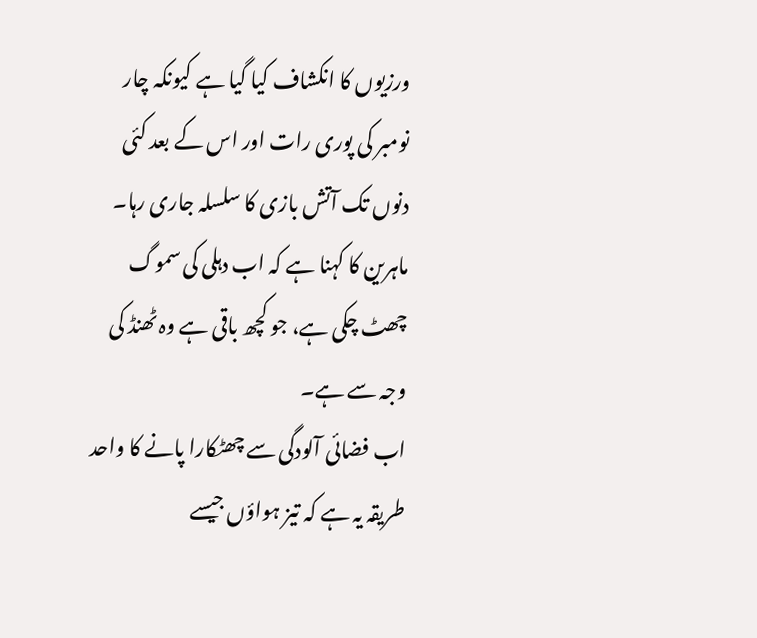ورزیوں کا انکشاف کیا گیا ہے کیونکہ چار نومبر کی پوری رات اور اس کے بعد کئی دنوں تک آتش بازی کا سلسلہ جاری رہا۔
ماہرین کا کہنا ہے کہ اب دہلی کی سموگ چھٹ چکی ہے، جو کچھ باقی ہے وہ ٹھنڈ کی وجہ سے ہے۔
اب فضائی آلودگی سے چھٹکارا پانے کا واحد طریقہ یہ ہے کہ تیز ہواؤں جیسے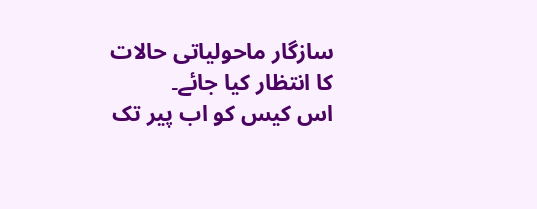سازگار ماحولیاتی حالات کا انتظار کیا جائے۔
اس کیس کو اب پیر تک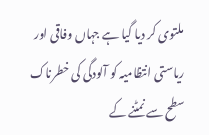ملتوی کر دیا گیا ہے جہاں وفاقی اور ریاستی انتظامیہ کو آلودگی کی خطرناک سطح سے نمٹنے کے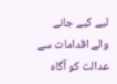لیے کیے جانے والے اقدامات سے عدالت کو آگاہ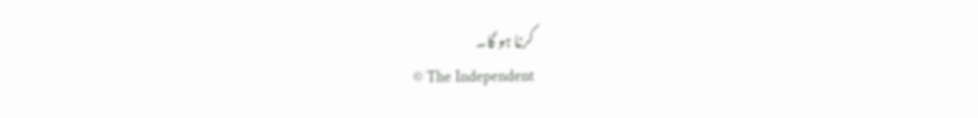کرنا ہو گا۔
© The Independent